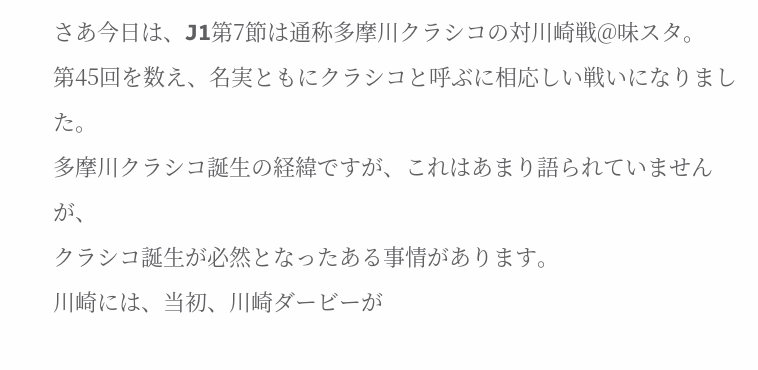さあ今日は、J1第7節は通称多摩川クラシコの対川崎戦@味スタ。
第45回を数え、名実ともにクラシコと呼ぶに相応しい戦いになりました。
多摩川クラシコ誕生の経緯ですが、これはあまり語られていませんが、
クラシコ誕生が必然となったある事情があります。
川崎には、当初、川崎ダービーが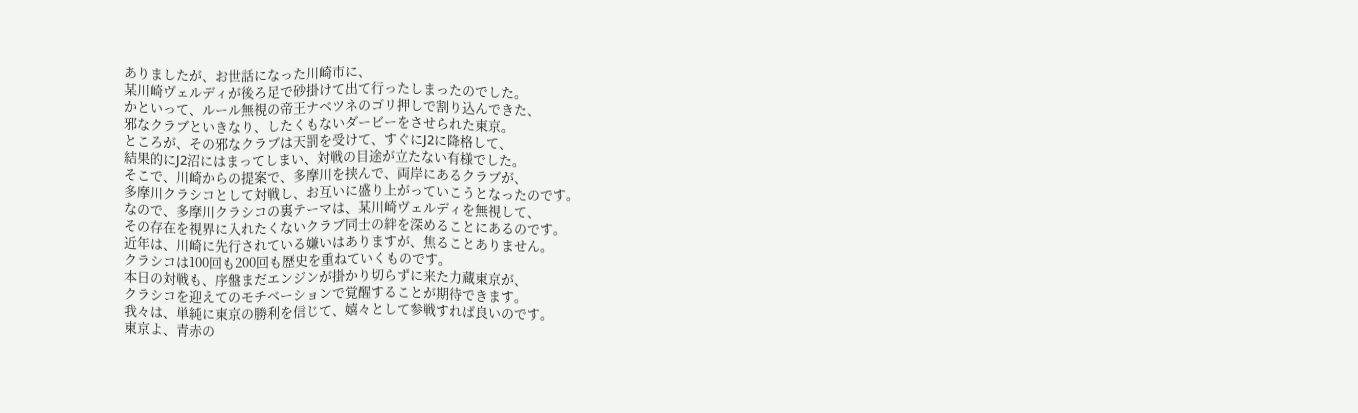ありましたが、お世話になった川崎市に、
某川崎ヴェルディが後ろ足で砂掛けて出て行ったしまったのでした。
かといって、ルール無視の帝王ナベツネのゴリ押しで割り込んできた、
邪なクラブといきなり、したくもないダービーをさせられた東京。
ところが、その邪なクラブは天罰を受けて、すぐにJ2に降格して、
結果的にJ2沼にはまってしまい、対戦の目途が立たない有様でした。
そこで、川崎からの提案で、多摩川を挟んで、両岸にあるクラブが、
多摩川クラシコとして対戦し、お互いに盛り上がっていこうとなったのです。
なので、多摩川クラシコの裏テーマは、某川崎ヴェルディを無視して、
その存在を視界に入れたくないクラブ同士の絆を深めることにあるのです。
近年は、川崎に先行されている嫌いはありますが、焦ることありません。
クラシコは100回も200回も歴史を重ねていくものです。
本日の対戦も、序盤まだエンジンが掛かり切らずに来た力蔵東京が、
クラシコを迎えてのモチベーションで覚醒することが期待できます。
我々は、単純に東京の勝利を信じて、嬉々として参戦すれば良いのです。
東京よ、青赤の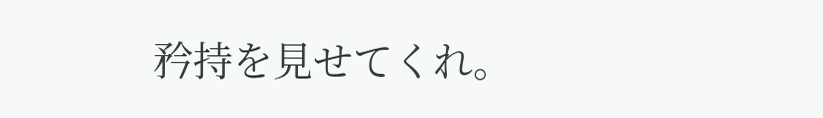矜持を見せてくれ。